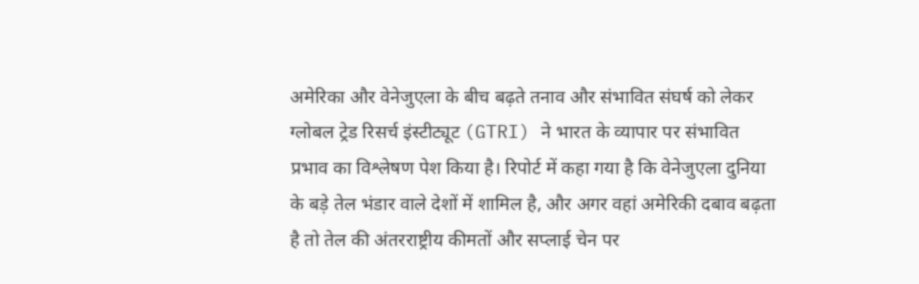अमेरिका और वेनेजुएला के बीच बढ़ते तनाव और संभावित संघर्ष को लेकर ग्लोबल ट्रेड रिसर्च इंस्टीट्यूट (GTRI) ने भारत के व्यापार पर संभावित प्रभाव का विश्लेषण पेश किया है। रिपोर्ट में कहा गया है कि वेनेजुएला दुनिया के बड़े तेल भंडार वाले देशों में शामिल है, और अगर वहां अमेरिकी दबाव बढ़ता है तो तेल की अंतरराष्ट्रीय कीमतों और सप्लाई चेन पर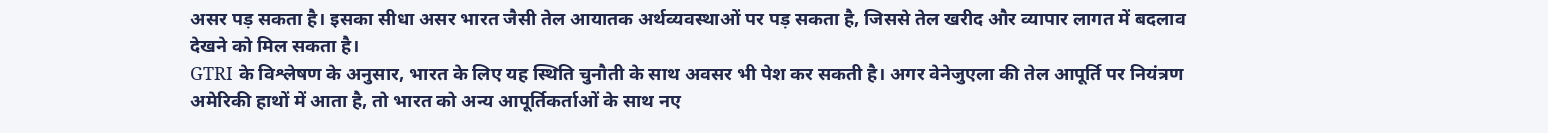असर पड़ सकता है। इसका सीधा असर भारत जैसी तेल आयातक अर्थव्यवस्थाओं पर पड़ सकता है, जिससे तेल खरीद और व्यापार लागत में बदलाव देखने को मिल सकता है।
GTRI के विश्लेषण के अनुसार, भारत के लिए यह स्थिति चुनौती के साथ अवसर भी पेश कर सकती है। अगर वेनेजुएला की तेल आपूर्ति पर नियंत्रण अमेरिकी हाथों में आता है, तो भारत को अन्य आपूर्तिकर्ताओं के साथ नए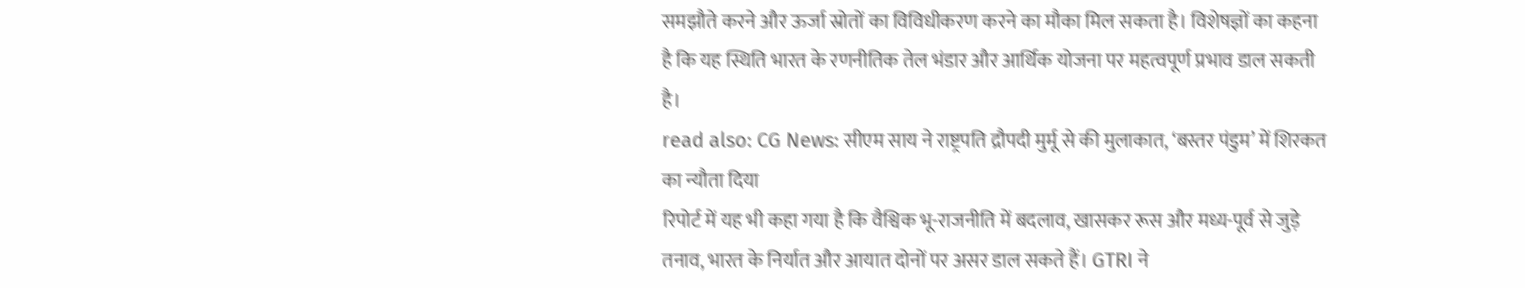समझौते करने और ऊर्जा स्रोतों का विविधीकरण करने का मौका मिल सकता है। विशेषज्ञों का कहना है कि यह स्थिति भारत के रणनीतिक तेल भंडार और आर्थिक योजना पर महत्वपूर्ण प्रभाव डाल सकती है।
read also: CG News: सीएम साय ने राष्ट्रपति द्रौपदी मुर्मू से की मुलाकात, ‘बस्तर पंडुम’ में शिरकत का न्यौता दिया
रिपोर्ट में यह भी कहा गया है कि वैश्विक भू-राजनीति में बदलाव, खासकर रूस और मध्य-पूर्व से जुड़े तनाव, भारत के निर्यात और आयात दोनों पर असर डाल सकते हैं। GTRI ने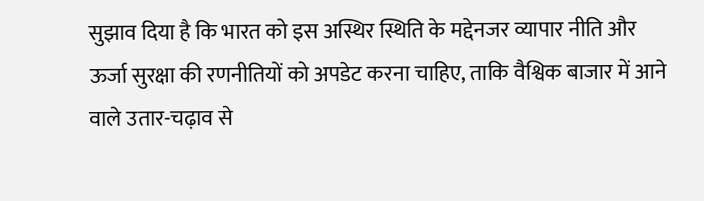सुझाव दिया है कि भारत को इस अस्थिर स्थिति के मद्देनजर व्यापार नीति और ऊर्जा सुरक्षा की रणनीतियों को अपडेट करना चाहिए, ताकि वैश्विक बाजार में आने वाले उतार-चढ़ाव से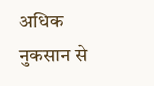अधिक नुकसान से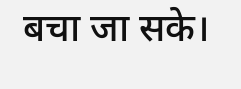बचा जा सके।